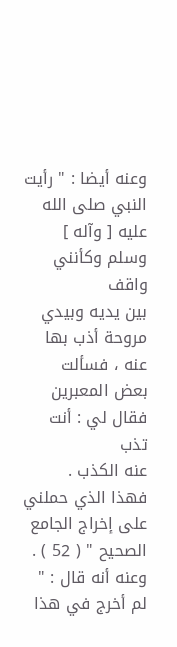وعنه أيضا : " رأيت النبي صلى الله عليه [ وآله ] وسلم وكأنني واقف
بين يديه وبيدي مروحة أذب بها عنه ، فسألت بعض المعبرين فقال لي : أنت تذب
عنه الكذب .
فهذا الذي حملني على إخراج الجامع الصحيح " ( 52 ) .
وعنه أنه قال : " لم أخرج في هذا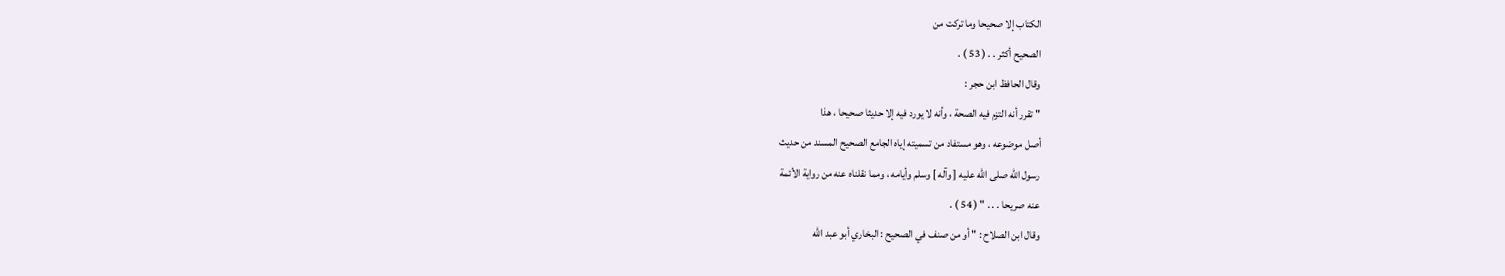الكتاب إلا صحيحا وما تركت من
الصحيح أكثر . . ( 53 ) .
وقال الحافظ ابن حجر :
" تقرر أنه التزم فيه الصحة ، وأنه لا يورد فيه إلا حديثا صحيحا ، هذا
أصل موضوعه ، وهو مستفاد من تسميته إياه الجامع الصحيح المسند من حديث
رسول الله صلى الله عليه [ وآله ] وسلم وأيامه ، ومما نقلناه عنه من رواية الأئمة
عنه صريحا . . . " ( 54 ) .
وقال ابن الصلاح : " أو من صنف في الصحيح : البخاري أبو عبد الله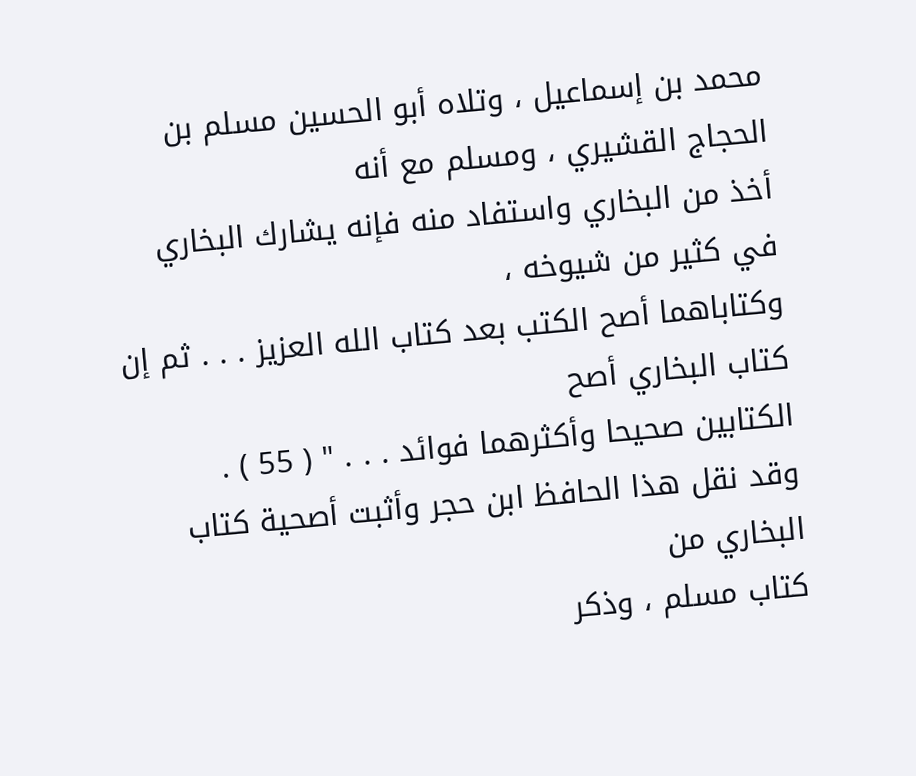محمد بن إسماعيل ، وتلاه أبو الحسين مسلم بن الحجاج القشيري ، ومسلم مع أنه
أخذ من البخاري واستفاد منه فإنه يشارك البخاري في كثير من شيوخه ،
وكتاباهما أصح الكتب بعد كتاب الله العزيز . . . ثم إن كتاب البخاري أصح
الكتابين صحيحا وأكثرهما فوائد . . . " ( 55 ) .
وقد نقل هذا الحافظ ابن حجر وأثبت أصحية كتاب البخاري من
كتاب مسلم ، وذكر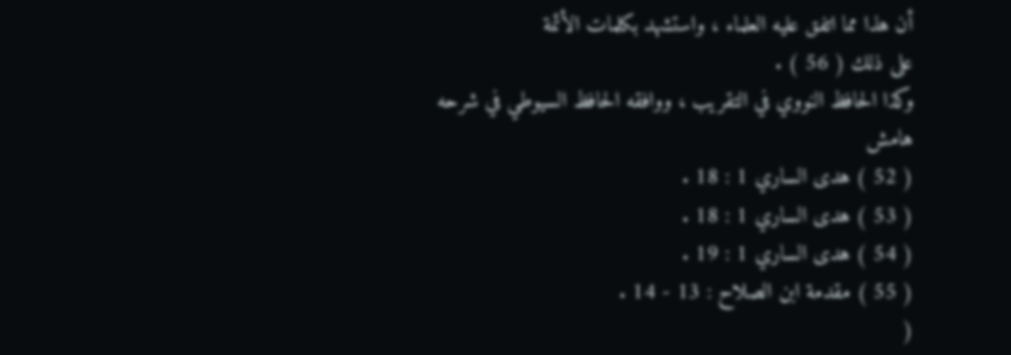أن هذا مما اتفق عليه العلماء ، واستشهد بكلمات الأئمة
على ذلك ( 56 ) .
وكذا الحافظ النووي في التقريب ، ووافقه الحافظ السيوطي في شرحه
هامش
( 52 ) هدى الساري 1 : 18 .
( 53 ) هدى الساري 1 : 18 .
( 54 ) هدى الساري 1 : 19 .
( 55 ) مقدمة ابن الصلاح : 13 - 14 .
(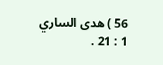56 ) هدى الساري 1 : 21 .